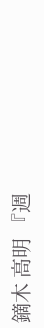鏑木 高明 『週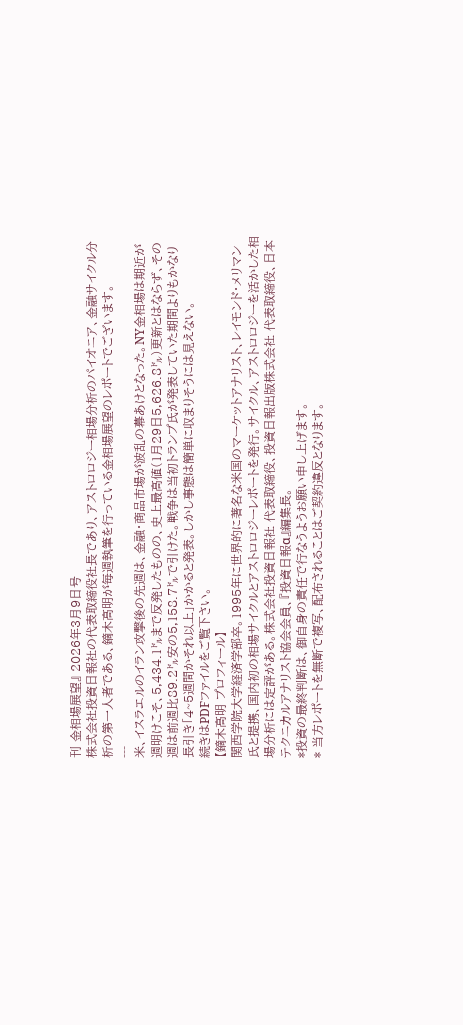刊 金相場展望』 2026年3月9日号
株式会社投資日報社の代表取締役社長であり、アストロロジー相場分析のパイオニア、金融サイクル分析の第一人者である、鏑木高明が毎週執筆を行っている金相場展望のレポートでございます。
---
米、イスラエルのイラン攻撃後の先週は、金融・商品市場が波乱の幕あけとなった。NY金相場は期近が週明けこそ、5,434.1㌦まで反発したものの、史上最高値(1月29日5,626.8㌦)更新とはならず、その週は前週比89.2㌦安の5,158.7㌦で引けた。戦争は当初トランプ氏が発表していた期間よりもかなり長引き「4~5週間かそれ以上」かかると発表。しかし事態は簡単に収まりそうには見えない。
続きはPDFファイルをご覧下さい。
【鏑木高明 プロフィール】
関西学院大学経済学部卒。1995年に世界的に著名な米国のマーケットアナリスト、レイモンド・メリマン氏と提携、国内初の相場サイクルとアストロロジーレポートを発行。サイクル、アストロロジーを活かした相場分析には定評がある。株式会社投資日報社 代表取締役、投資日報出版株式会社 代表取締役、日本テクニカルアナリスト協会会員、『投資日報α』編集長。
*投資の最終判断は、御自身の責任で行なうようお願い申し上げます。
* 当方レポートを無断で複写、配布されることはご契約違反となります。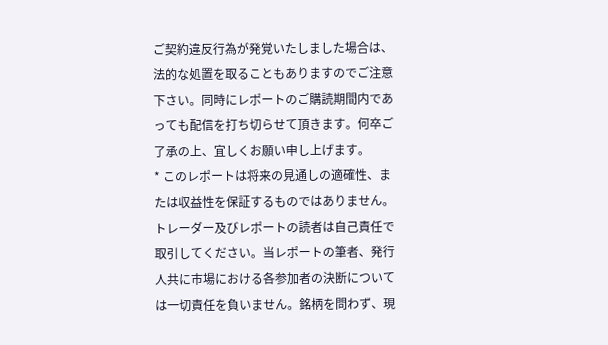ご契約違反行為が発覚いたしました場合は、法的な処置を取ることもありますのでご注意下さい。同時にレポートのご購読期間内であっても配信を打ち切らせて頂きます。何卒ご了承の上、宜しくお願い申し上げます。
* このレポートは将来の見通しの適確性、または収益性を保証するものではありません。トレーダー及びレポートの読者は自己責任で取引してください。当レポートの筆者、発行人共に市場における各参加者の決断については一切責任を負いません。銘柄を問わず、現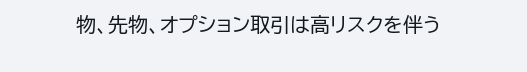物、先物、オプション取引は高リスクを伴う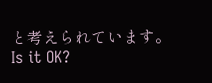と考えられています。
Is it OK?